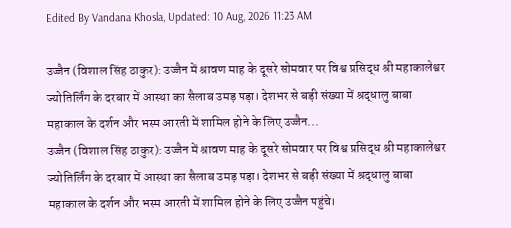Edited By Vandana Khosla, Updated: 10 Aug, 2026 11:23 AM

उज्जैन (विशाल सिंह ठाकुर): उज्जैन में श्रावण माह के दूसरे सोमवार पर विश्व प्रसिद्ध श्री महाकालेश्वर ज्योतिर्लिंग के दरबार में आस्था का सैलाब उमड़ पड़ा। देशभर से बड़ी संख्या में श्रद्धालु बाबा महाकाल के दर्शन और भस्म आरती में शामिल होने के लिए उज्जैन...
उज्जैन (विशाल सिंह ठाकुर): उज्जैन में श्रावण माह के दूसरे सोमवार पर विश्व प्रसिद्ध श्री महाकालेश्वर ज्योतिर्लिंग के दरबार में आस्था का सैलाब उमड़ पड़ा। देशभर से बड़ी संख्या में श्रद्धालु बाबा महाकाल के दर्शन और भस्म आरती में शामिल होने के लिए उज्जैन पहुंचे।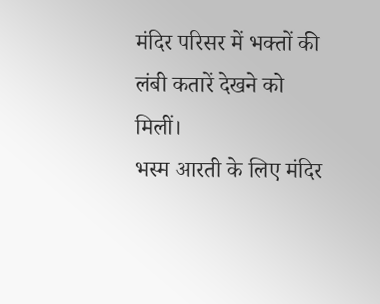मंदिर परिसर में भक्तों की लंबी कतारें देखने को मिलीं।
भस्म आरती के लिए मंदिर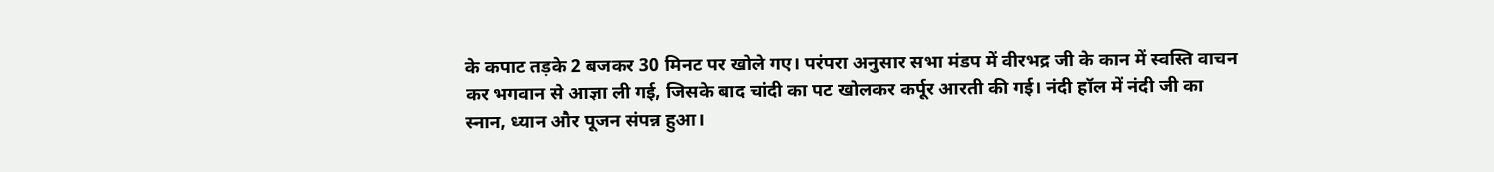के कपाट तड़के 2 बजकर 30 मिनट पर खोले गए। परंपरा अनुसार सभा मंडप में वीरभद्र जी के कान में स्वस्ति वाचन कर भगवान से आज्ञा ली गई, जिसके बाद चांदी का पट खोलकर कर्पूर आरती की गई। नंदी हॉल में नंदी जी का स्नान, ध्यान और पूजन संपन्न हुआ।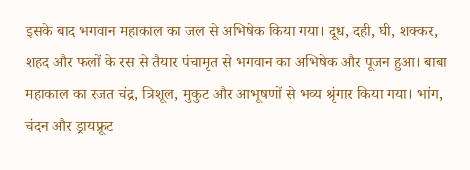इसके बाद भगवान महाकाल का जल से अभिषेक किया गया। दूध, दही, घी, शक्कर, शहद और फलों के रस से तैयार पंचामृत से भगवान का अभिषेक और पूजन हुआ। बाबा महाकाल का रजत चंद्र, त्रिशूल, मुकुट और आभूषणों से भव्य श्रृंगार किया गया। भांग, चंदन और ड्रायफ्रूट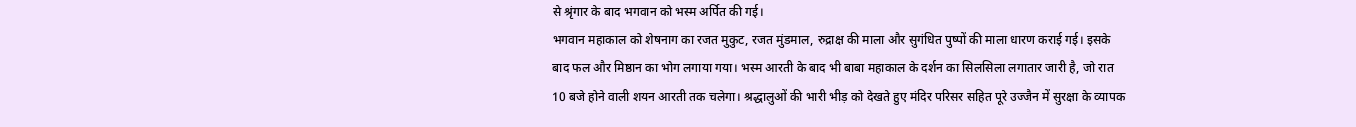से श्रृंगार के बाद भगवान को भस्म अर्पित की गई।
भगवान महाकाल को शेषनाग का रजत मुकुट, रजत मुंडमाल, रुद्राक्ष की माला और सुगंधित पुष्पों की माला धारण कराई गई। इसके बाद फल और मिष्ठान का भोग लगाया गया। भस्म आरती के बाद भी बाबा महाकाल के दर्शन का सिलसिला लगातार जारी है, जो रात 10 बजे होने वाली शयन आरती तक चलेगा। श्रद्धालुओं की भारी भीड़ को देखते हुए मंदिर परिसर सहित पूरे उज्जैन में सुरक्षा के व्यापक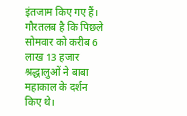इंतजाम किए गए हैं। गौरतलब है कि पिछले सोमवार को करीब 6 लाख 13 हजार श्रद्धालुओं ने बाबा महाकाल के दर्शन किए थे।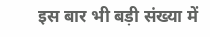इस बार भी बड़ी संख्या में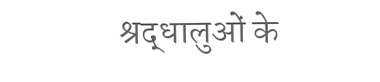श्रद्धालुओं के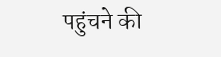पहुंचने की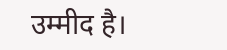उम्मीद है।